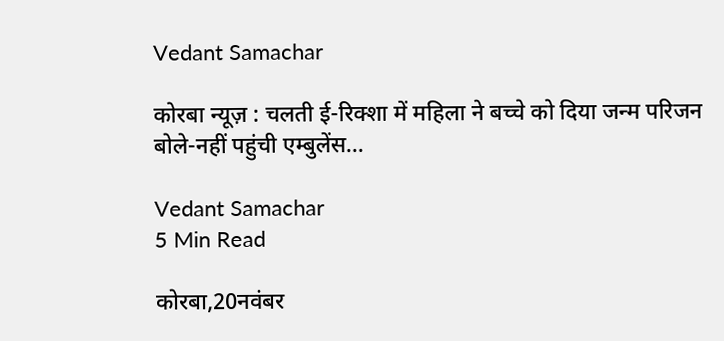Vedant Samachar

कोरबा न्यूज़ : चलती ई-रिक्शा में महिला ने बच्चे को दिया जन्म परिजन बोले-नहीं पहुंची एम्बुलेंस…

Vedant Samachar
5 Min Read

कोरबा,20नवंबर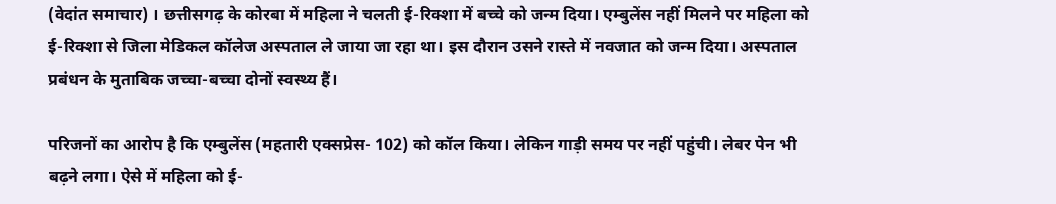(वेदांत समाचार) । छत्तीसगढ़ के कोरबा में महिला ने चलती ई-रिक्शा में बच्चे को जन्म दिया। एम्बुलेंस नहीं मिलने पर महिला को ई-रिक्शा से जिला मेडिकल कॉलेज अस्पताल ले जाया जा रहा था। इस दौरान उसने रास्ते में नवजात को जन्म दिया। अस्पताल प्रबंधन के मुताबिक जच्चा-बच्चा दोनों स्वस्थ्य हैं।

परिजनों का आरोप है कि एम्बुलेंस (महतारी एक्सप्रेस- 102) को कॉल किया। लेकिन गाड़ी समय पर नहीं पहुंची। लेबर पेन भी बढ़ने लगा। ऐसे में महिला को ई-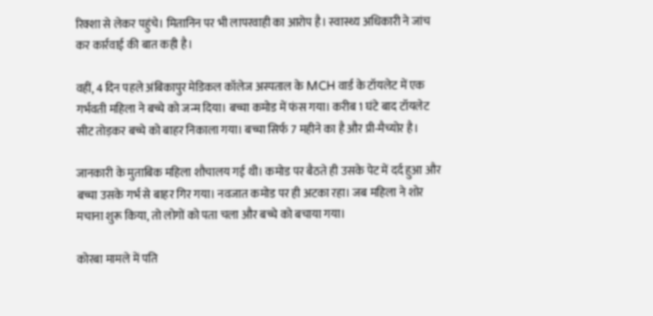रिक्शा से लेकर पहुंचे। मितानिन पर भी लापरवाही का आरोप है। स्वास्थ्य अधिकारी ने जांच कर कार्रवाई की बात कही है।

वहीं, 4 दिन पहले अंबिकापुर मेडिकल कॉलेज अस्पताल के MCH वार्ड के टॉयलेट में एक गर्भवती महिला ने बच्चे को जन्म दिया। बच्चा कमोड में फंस गया। करीब 1 घंटे बाद टॉयलेट सीट तोड़कर बच्चे को बाहर निकाला गया। बच्चा सिर्फ 7 महीने का है और प्री-मैच्योर है।

जानकारी के मुताबिक महिला शौचालय गई थी। कमोड पर बैठते ही उसके पेट में दर्द हुआ और बच्चा उसके गर्भ से बाहर गिर गया। नवजात कमोड पर ही अटका रहा। जब महिला ने शोर मचाना शुरू किया, तो लोगों को पता चला और बच्चे को बचाया गया।

कोरबा मामले में पति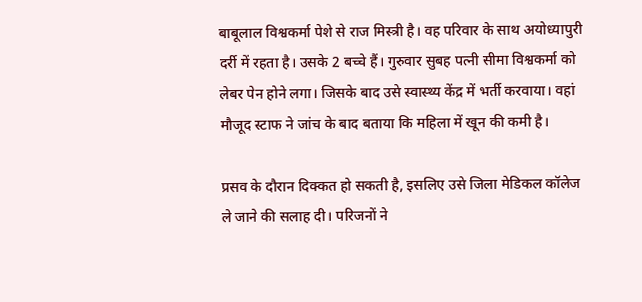बाबूलाल विश्वकर्मा पेशे से राज मिस्त्री है। वह परिवार के साथ अयोध्यापुरी दर्री में रहता है। उसके 2 बच्चे हैं। गुरुवार सुबह पत्नी सीमा विश्वकर्मा को लेबर पेन होने लगा। जिसके बाद उसे स्वास्थ्य केंद्र में भर्ती करवाया। वहां मौजूद स्टाफ ने जांच के बाद बताया कि महिला में खून की कमी है।

प्रसव के दौरान दिक्कत हो सकती है, इसलिए उसे जिला मेडिकल कॉलेज ले जाने की सलाह दी। परिजनों ने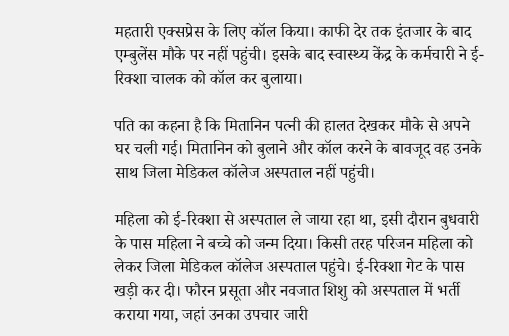महतारी एक्सप्रेस के लिए कॉल किया। काफी देर तक इंतजार के बाद एम्बुलेंस मौके पर नहीं पहुंची। इसके बाद स्वास्थ्य केंद्र के कर्मचारी ने ई-रिक्शा चालक को कॉल कर बुलाया।

पति का कहना है कि मितानिन पत्नी की हालत देखकर मौके से अपने घर चली गई। मितानिन को बुलाने और कॉल करने के बावजूद वह उनके साथ जिला मेडिकल कॉलेज अस्पताल नहीं पहुंची।

महिला को ई-रिक्शा से अस्पताल ले जाया रहा था, इसी दौरान बुधवारी के पास महिला ने बच्चे को जन्म दिया। किसी तरह परिजन महिला को लेकर जिला मेडिकल कॉलेज अस्पताल पहुंचे। ई-रिक्शा गेट के पास खड़ी कर दी। फौरन प्रसूता और नवजात शिशु को अस्पताल में भर्ती कराया गया, जहां उनका उपचार जारी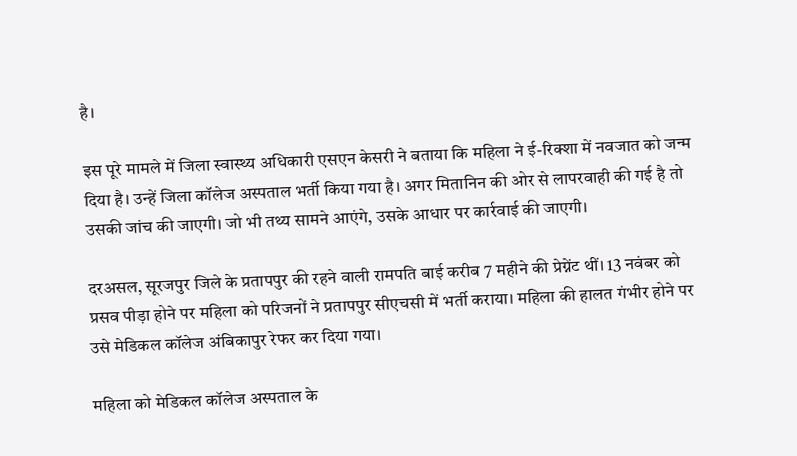है।

इस पूरे मामले में जिला स्वास्थ्य अधिकारी एसएन केसरी ने बताया कि महिला ने ई-रिक्शा में नवजात को जन्म दिया है। उन्हें जिला कॉलेज अस्पताल भर्ती किया गया है। अगर मितानिन की ओर से लापरवाही की गई है तो उसकी जांच की जाएगी। जो भी तथ्य सामने आएंगे, उसके आधार पर कार्रवाई की जाएगी।

दरअसल, सूरजपुर जिले के प्रतापपुर की रहने वाली रामपति बाई करीब 7 महीने की प्रेग्नेंट थीं। 13 नवंबर को प्रसव पीड़ा होने पर महिला को परिजनों ने प्रतापपुर सीएचसी में भर्ती कराया। महिला की हालत गंभीर होने पर उसे मेडिकल कॉलेज अंबिकापुर रेफर कर दिया गया।

महिला को मेडिकल कॉलेज अस्पताल के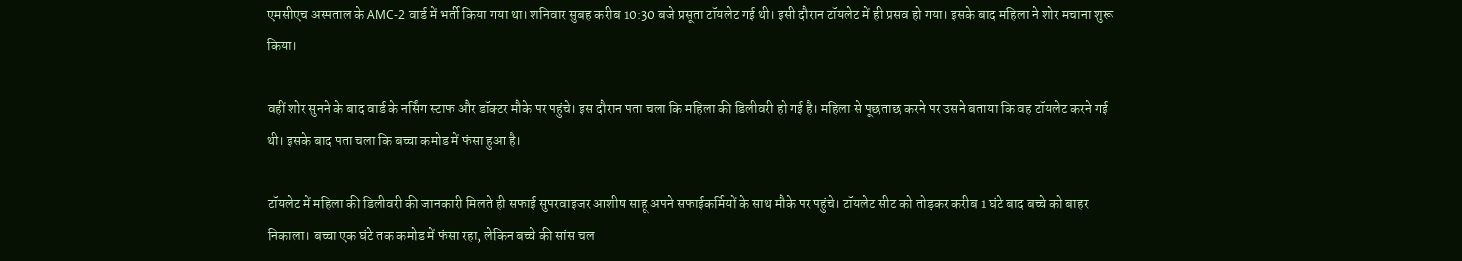एमसीएच अस्पताल के AMC-2 वार्ड में भर्ती किया गया था। शनिवार सुबह करीब 10:30 बजे प्रसूता टॉयलेट गई थी। इसी दौरान टॉयलेट में ही प्रसव हो गया। इसके बाद महिला ने शोर मचाना शुरू किया।

वहीं शोर सुनने के बाद वार्ड के नर्सिंग स्टाफ और डॉक्टर मौके पर पहुंचे। इस दौरान पता चला कि महिला की डिलीवरी हो गई है। महिला से पूछताछ करने पर उसने बताया कि वह टॉयलेट करने गई थी। इसके बाद पता चला कि बच्चा कमोड में फंसा हुआ है।

टॉयलेट में महिला की डिलीवरी की जानकारी मिलते ही सफाई सुपरवाइजर आशीष साहू अपने सफाईकर्मियों के साथ मौके पर पहुंचे। टॉयलेट सीट को तोड़कर करीब 1 घंटे बाद बच्चे को बाहर निकाला। बच्चा एक घंटे तक कमोड में फंसा रहा, लेकिन बच्चे की सांस चल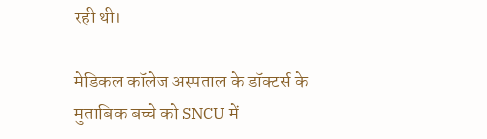रही थी।

मेडिकल कॉलेज अस्पताल के डॉक्टर्स के मुताबिक बच्चे को SNCU में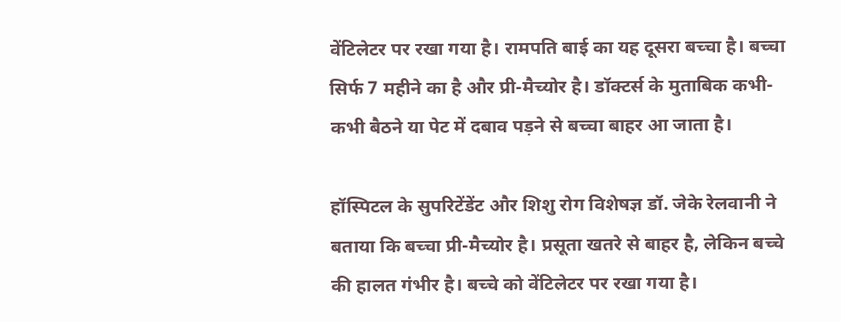वेंटिलेटर पर रखा गया है। रामपति बाई का यह दूसरा बच्चा है। बच्चा सिर्फ 7 महीने का है और प्री-मैच्योर है। डॉक्टर्स के मुताबिक कभी-कभी बैठने या पेट में दबाव पड़ने से बच्चा बाहर आ जाता है।

हॉस्पिटल के सुपरिटेंडेंट और शिशु रोग विशेषज्ञ डॉ. जेके रेलवानी ने बताया कि बच्चा प्री-मैच्योर है। प्रसूता खतरे से बाहर है, लेकिन बच्चे की हालत गंभीर है। बच्चे को वेंटिलेटर पर रखा गया है।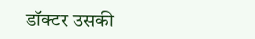डॉक्टर उसकी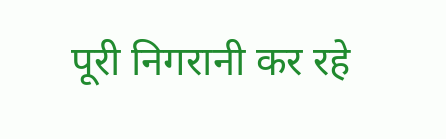पूरी निगरानी कर रहे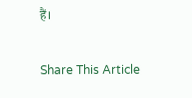हैं।

Share This Article